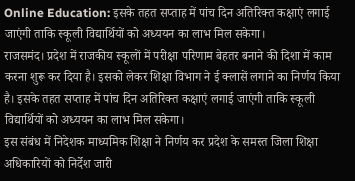Online Education: इसके तहत सप्ताह में पांच दिन अतिरिक्त कक्षाएं लगाई जाएंगी ताकि स्कूली विद्यार्थियों को अध्ययन का लाभ मिल सकेगा।
राजसमंद। प्रदेश में राजकीय स्कूलों में परीक्षा परिणाम बेहतर बनाने की दिशा में काम करना शुरू कर दिया है। इसको लेकर शिक्षा विभाग ने ई क्लासें लगाने का निर्णय किया है। इसके तहत सप्ताह में पांच दिन अतिरिक्त कक्षाएं लगाई जाएंगी ताकि स्कूली विद्यार्थियों को अध्ययन का लाभ मिल सकेगा।
इस संबंध में निदेशक माध्यमिक शिक्षा ने निर्णय कर प्रदेश के समस्त जिला शिक्षा अधिकारियों को निर्देश जारी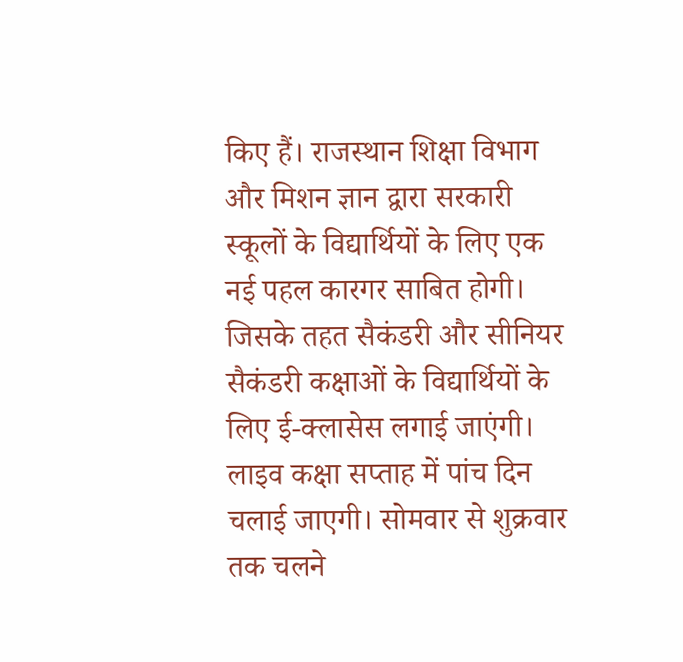किए हैं। राजस्थान शिक्षा विभाग और मिशन ज्ञान द्वारा सरकारी स्कूलों के विद्यार्थियों के लिए एक नई पहल कारगर साबित होगी। जिसके तहत सैकंडरी और सीनियर सैकंडरी कक्षाओं के विद्यार्थियों के लिए ई-क्लासेस लगाई जाएंगी।
लाइव कक्षा सप्ताह में पांच दिन चलाई जाएगी। सोमवार से शुक्रवार तक चलने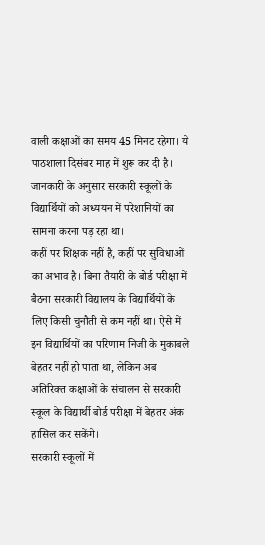वाली कक्षाओं का समय 45 मिनट रहेगा। ये पाठशाला दिसंबर माह में शुरू कर दी है। जानकारी के अनुसार सरकारी स्कूलों के विद्यार्थियों को अध्ययन में परेशानियों का सामना करना पड़ रहा था।
कहीं पर शिक्षक नहीं है, कहीं पर सुविधाओं का अभाव है। बिना तैयारी के बोर्ड परीक्षा में बैठना सरकारी विद्यालय के विद्यार्थियों के लिए किसी चुनौती से कम नहीं था। ऐसे में इन विद्यार्थियों का परिणाम निजी के मुकाबले बेहतर नहीं हो पाता था, लेकिन अब अतिरिक्त कक्षाओं के संचालन से सरकारी स्कूल के विद्यार्थी बोर्ड परीक्षा में बेहतर अंक हासिल कर सकेंगे।
सरकारी स्कूलों में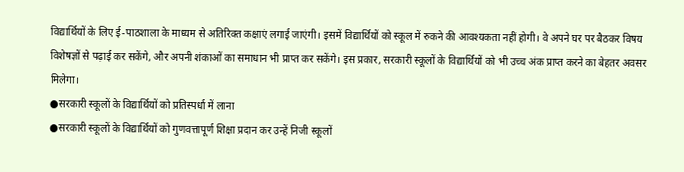विद्यार्थियों के लिए ई-पाठशाला के माध्यम से अतिरिक्त कक्षाएं लगाई जाएंगी। इसमें विद्यार्थियों को स्कूल में रुकने की आवश्यकता नहीं होगी। वे अपने घर पर बैठकर विषय विशेषज्ञों से पढ़ाई कर सकेंगे, और अपनी शंकाओं का समाधान भी प्राप्त कर सकेंगे। इस प्रकार, सरकारी स्कूलों के विद्यार्थियों को भी उच्च अंक प्राप्त करने का बेहतर अवसर मिलेगा।
●सरकारी स्कूलों के विद्यार्थियों को प्रतिस्पर्धा में लाना
●सरकारी स्कूलों के विद्यार्थियों को गुणवत्तापूर्ण शिक्षा प्रदान कर उन्हें निजी स्कूलों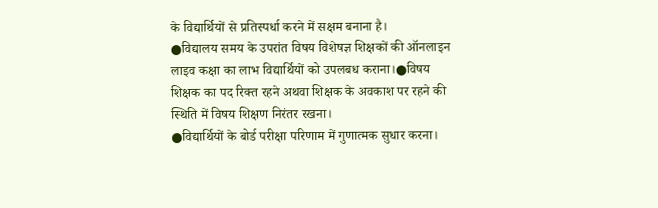के विद्यार्थियों से प्रतिस्पर्धा करने में सक्षम बनाना है।
●विद्यालय समय के उपरांत विषय विशेषज्ञ शिक्षकों की ऑनलाइन लाइव कक्षा का लाभ विद्यार्थियों को उपलबध कराना।●विषय शिक्षक का पद रिक्त रहने अथवा शिक्षक के अवकाश पर रहने की स्थिति में विषय शिक्षण निरंतर रखना।
●विद्यार्थियों के बोर्ड परीक्षा परिणाम में गुणात्मक सुधार करना।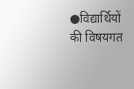●विद्यार्थियों की विषयगत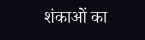शंकाओं का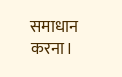समाधान करना।